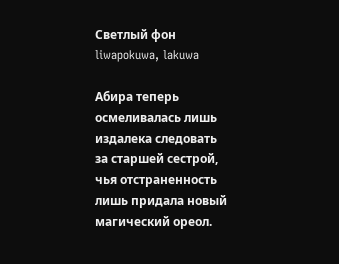Светлый фон
liwapokuwa, lakuwa

Абира теперь осмеливалась лишь издалека следовать за старшей сестрой, чья отстраненность лишь придала новый магический ореол.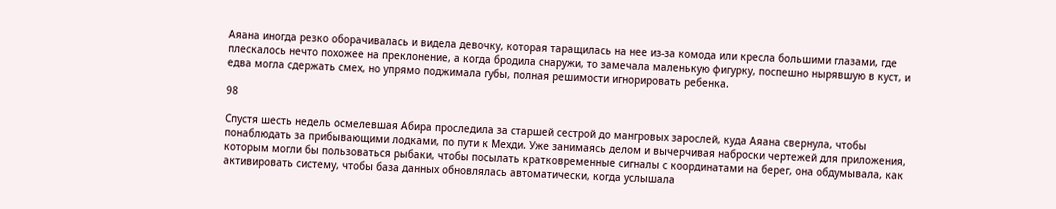Аяана иногда резко оборачивалась и видела девочку, которая таращилась на нее из-за комода или кресла большими глазами, где плескалось нечто похожее на преклонение, а когда бродила снаружи, то замечала маленькую фигурку, поспешно нырявшую в куст, и едва могла сдержать смех, но упрямо поджимала губы, полная решимости игнорировать ребенка.

98

Спустя шесть недель осмелевшая Абира проследила за старшей сестрой до мангровых зарослей, куда Аяана свернула, чтобы понаблюдать за прибывающими лодками, по пути к Мехди. Уже занимаясь делом и вычерчивая наброски чертежей для приложения, которым могли бы пользоваться рыбаки, чтобы посылать кратковременные сигналы с координатами на берег, она обдумывала, как активировать систему, чтобы база данных обновлялась автоматически, когда услышала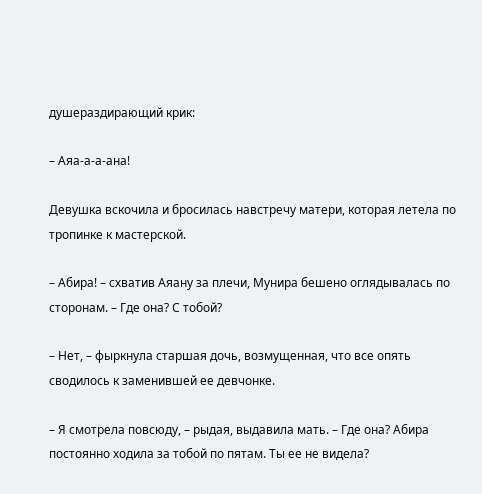душераздирающий крик:

– Аяа-а-а-ана!

Девушка вскочила и бросилась навстречу матери, которая летела по тропинке к мастерской.

– Абира! – схватив Аяану за плечи, Мунира бешено оглядывалась по сторонам. – Где она? С тобой?

– Нет, – фыркнула старшая дочь, возмущенная, что все опять сводилось к заменившей ее девчонке.

– Я смотрела повсюду, – рыдая, выдавила мать. – Где она? Абира постоянно ходила за тобой по пятам. Ты ее не видела?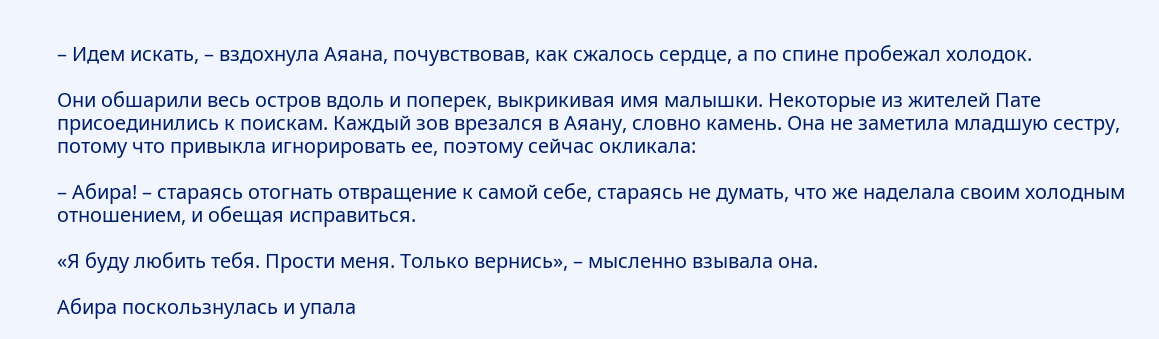– Идем искать, – вздохнула Аяана, почувствовав, как сжалось сердце, а по спине пробежал холодок.

Они обшарили весь остров вдоль и поперек, выкрикивая имя малышки. Некоторые из жителей Пате присоединились к поискам. Каждый зов врезался в Аяану, словно камень. Она не заметила младшую сестру, потому что привыкла игнорировать ее, поэтому сейчас окликала:

– Абира! – стараясь отогнать отвращение к самой себе, стараясь не думать, что же наделала своим холодным отношением, и обещая исправиться.

«Я буду любить тебя. Прости меня. Только вернись», – мысленно взывала она.

Абира поскользнулась и упала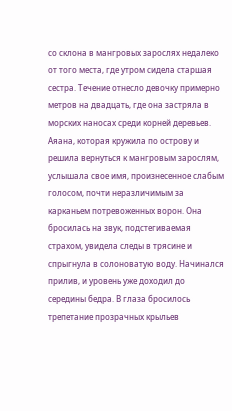со склона в мангровых зарослях недалеко от того места, где утром сидела старшая сестра. Течение отнесло девочку примерно метров на двадцать, где она застряла в морских наносах среди корней деревьев. Аяана, которая кружила по острову и решила вернуться к мангровым зарослям, услышала свое имя, произнесенное слабым голосом, почти неразличимым за карканьем потревоженных ворон. Она бросилась на звук, подстегиваемая страхом, увидела следы в трясине и спрыгнула в солоноватую воду. Начинался прилив, и уровень уже доходил до середины бедра. В глаза бросилось трепетание прозрачных крыльев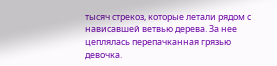тысяч стрекоз, которые летали рядом с нависавшей ветвью дерева. За нее цеплялась перепачканная грязью девочка.